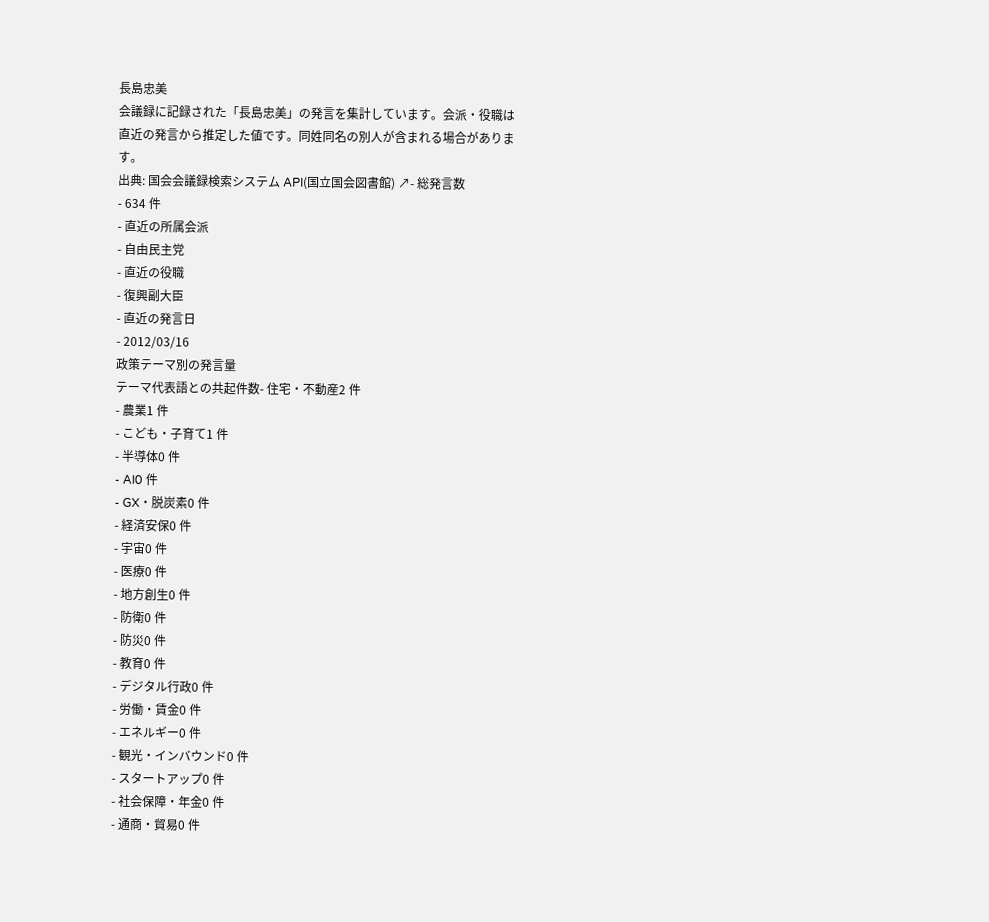長島忠美
会議録に記録された「長島忠美」の発言を集計しています。会派・役職は直近の発言から推定した値です。同姓同名の別人が含まれる場合があります。
出典: 国会会議録検索システム API(国立国会図書館) ↗- 総発言数
- 634 件
- 直近の所属会派
- 自由民主党
- 直近の役職
- 復興副大臣
- 直近の発言日
- 2012/03/16
政策テーマ別の発言量
テーマ代表語との共起件数- 住宅・不動産2 件
- 農業1 件
- こども・子育て1 件
- 半導体0 件
- AI0 件
- GX・脱炭素0 件
- 経済安保0 件
- 宇宙0 件
- 医療0 件
- 地方創生0 件
- 防衛0 件
- 防災0 件
- 教育0 件
- デジタル行政0 件
- 労働・賃金0 件
- エネルギー0 件
- 観光・インバウンド0 件
- スタートアップ0 件
- 社会保障・年金0 件
- 通商・貿易0 件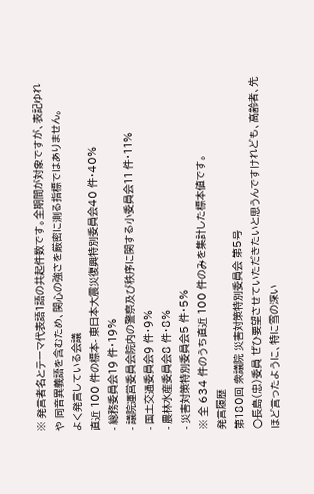※ 発言者名とテーマ代表語1語の共起件数です。全期間が対象ですが、表記ゆれや 同音異義語を含むため、関心の強さを厳密に測る指標ではありません。
よく発言している会議
直近 100 件の標本- 東日本大震災復興特別委員会40 件・40%
- 総務委員会19 件・19%
- 議院運営委員会院内の警察及び秩序に関する小委員会11 件・11%
- 国土交通委員会9 件・9%
- 農林水産委員会8 件・8%
- 災害対策特別委員会5 件・5%
※ 全 634 件のうち直近 100 件のみを集計した標本値です。
発言履歴
第180回 衆議院 災害対策特別委員会 第5号
○長島(忠)委員 ぜひ要望させていただきたいと思うんですけれども、高齢者、先ほど言ったように、特に雪の深い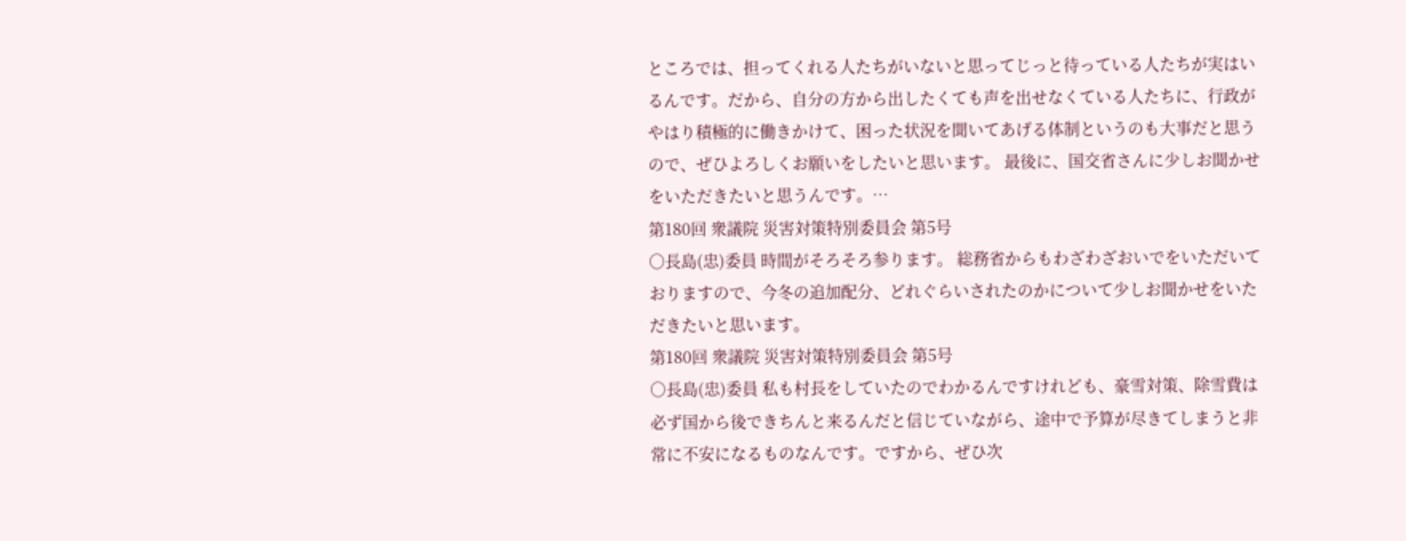ところでは、担ってくれる人たちがいないと思ってじっと待っている人たちが実はいるんです。だから、自分の方から出したくても声を出せなくている人たちに、行政がやはり積極的に働きかけて、困った状況を聞いてあげる体制というのも大事だと思うので、ぜひよろしくお願いをしたいと思います。 最後に、国交省さんに少しお聞かせをいただきたいと思うんです。…
第180回 衆議院 災害対策特別委員会 第5号
○長島(忠)委員 時間がそろそろ参ります。 総務省からもわざわざおいでをいただいておりますので、今冬の追加配分、どれぐらいされたのかについて少しお聞かせをいただきたいと思います。
第180回 衆議院 災害対策特別委員会 第5号
○長島(忠)委員 私も村長をしていたのでわかるんですけれども、豪雪対策、除雪費は必ず国から後できちんと来るんだと信じていながら、途中で予算が尽きてしまうと非常に不安になるものなんです。ですから、ぜひ次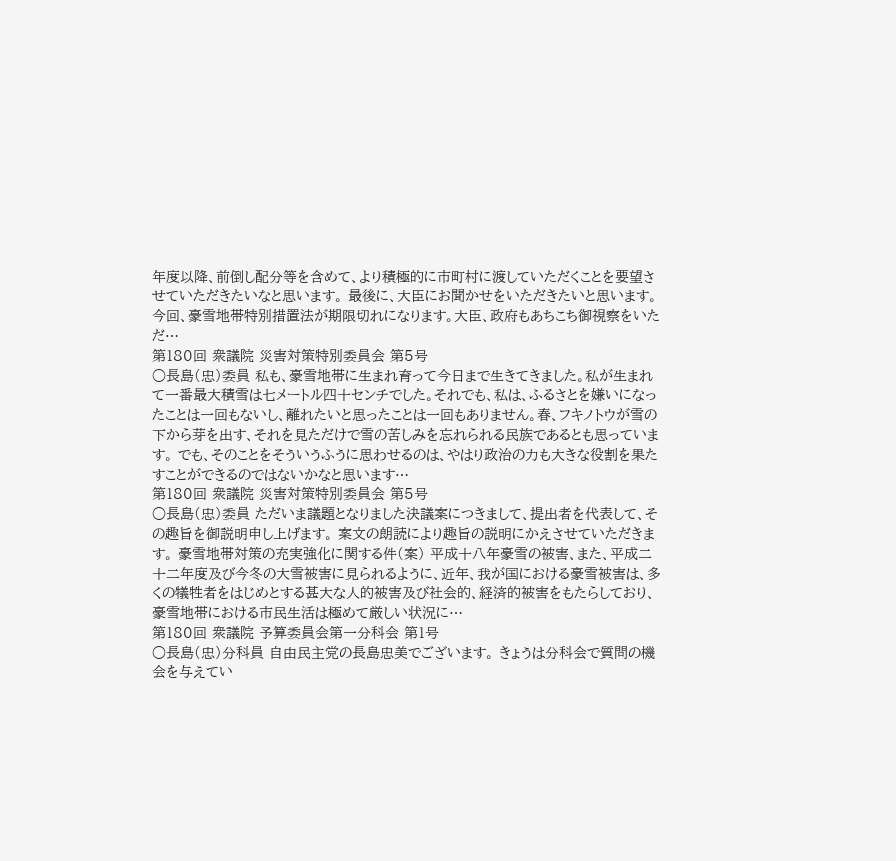年度以降、前倒し配分等を含めて、より積極的に市町村に渡していただくことを要望させていただきたいなと思います。 最後に、大臣にお聞かせをいただきたいと思います。 今回、豪雪地帯特別措置法が期限切れになります。大臣、政府もあちこち御視察をいただ…
第180回 衆議院 災害対策特別委員会 第5号
○長島(忠)委員 私も、豪雪地帯に生まれ育って今日まで生きてきました。私が生まれて一番最大積雪は七メートル四十センチでした。それでも、私は、ふるさとを嫌いになったことは一回もないし、離れたいと思ったことは一回もありません。春、フキノトウが雪の下から芽を出す、それを見ただけで雪の苦しみを忘れられる民族であるとも思っています。 でも、そのことをそういうふうに思わせるのは、やはり政治の力も大きな役割を果たすことができるのではないかなと思います…
第180回 衆議院 災害対策特別委員会 第5号
○長島(忠)委員 ただいま議題となりました決議案につきまして、提出者を代表して、その趣旨を御説明申し上げます。 案文の朗読により趣旨の説明にかえさせていただきます。 豪雪地帯対策の充実強化に関する件(案) 平成十八年豪雪の被害、また、平成二十二年度及び今冬の大雪被害に見られるように、近年、我が国における豪雪被害は、多くの犠牲者をはじめとする甚大な人的被害及び社会的、経済的被害をもたらしており、豪雪地帯における市民生活は極めて厳しい状況に…
第180回 衆議院 予算委員会第一分科会 第1号
○長島(忠)分科員 自由民主党の長島忠美でございます。 きょうは分科会で質問の機会を与えてい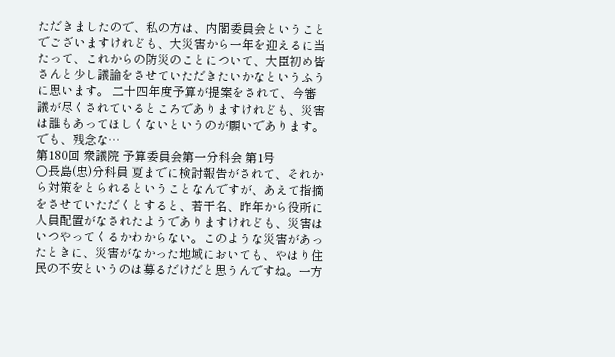ただきましたので、私の方は、内閣委員会ということでございますけれども、大災害から一年を迎えるに当たって、これからの防災のことについて、大臣初め皆さんと少し議論をさせていただきたいかなというふうに思います。 二十四年度予算が提案をされて、今審議が尽くされているところでありますけれども、災害は誰もあってほしくないというのが願いであります。でも、残念な…
第180回 衆議院 予算委員会第一分科会 第1号
○長島(忠)分科員 夏までに検討報告がされて、それから対策をとられるということなんですが、あえて指摘をさせていただくとすると、若干名、昨年から役所に人員配置がなされたようでありますけれども、災害はいつやってくるかわからない。このような災害があったときに、災害がなかった地域においても、やはり住民の不安というのは募るだけだと思うんですね。一方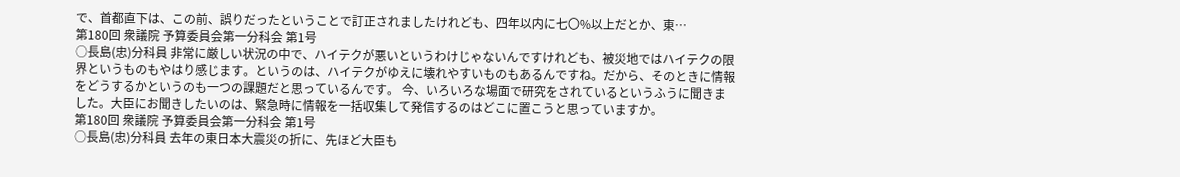で、首都直下は、この前、誤りだったということで訂正されましたけれども、四年以内に七〇%以上だとか、東…
第180回 衆議院 予算委員会第一分科会 第1号
○長島(忠)分科員 非常に厳しい状況の中で、ハイテクが悪いというわけじゃないんですけれども、被災地ではハイテクの限界というものもやはり感じます。というのは、ハイテクがゆえに壊れやすいものもあるんですね。だから、そのときに情報をどうするかというのも一つの課題だと思っているんです。 今、いろいろな場面で研究をされているというふうに聞きました。大臣にお聞きしたいのは、緊急時に情報を一括収集して発信するのはどこに置こうと思っていますか。
第180回 衆議院 予算委員会第一分科会 第1号
○長島(忠)分科員 去年の東日本大震災の折に、先ほど大臣も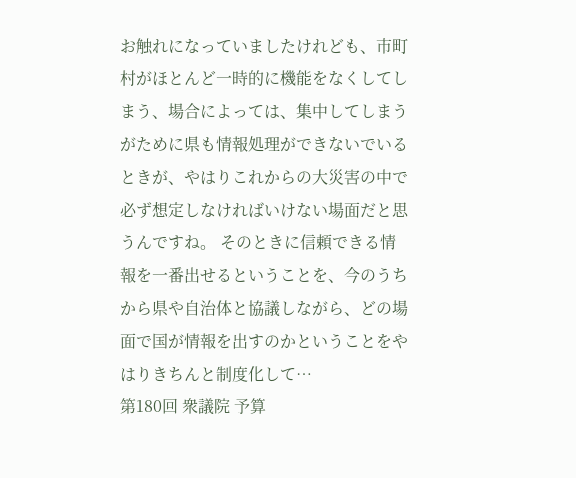お触れになっていましたけれども、市町村がほとんど一時的に機能をなくしてしまう、場合によっては、集中してしまうがために県も情報処理ができないでいるときが、やはりこれからの大災害の中で必ず想定しなければいけない場面だと思うんですね。 そのときに信頼できる情報を一番出せるということを、今のうちから県や自治体と協議しながら、どの場面で国が情報を出すのかということをやはりきちんと制度化して…
第180回 衆議院 予算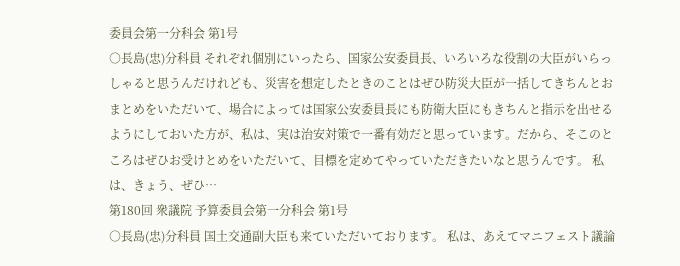委員会第一分科会 第1号
○長島(忠)分科員 それぞれ個別にいったら、国家公安委員長、いろいろな役割の大臣がいらっしゃると思うんだけれども、災害を想定したときのことはぜひ防災大臣が一括してきちんとおまとめをいただいて、場合によっては国家公安委員長にも防衛大臣にもきちんと指示を出せるようにしておいた方が、私は、実は治安対策で一番有効だと思っています。だから、そこのところはぜひお受けとめをいただいて、目標を定めてやっていただきたいなと思うんです。 私は、きょう、ぜひ…
第180回 衆議院 予算委員会第一分科会 第1号
○長島(忠)分科員 国土交通副大臣も来ていただいております。 私は、あえてマニフェスト議論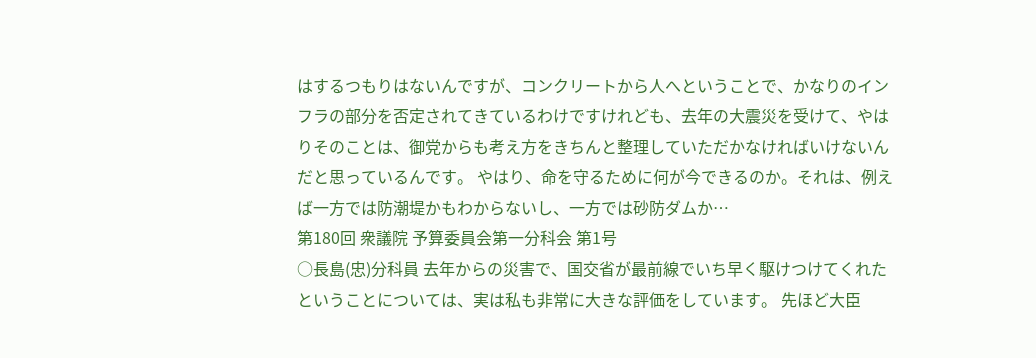はするつもりはないんですが、コンクリートから人へということで、かなりのインフラの部分を否定されてきているわけですけれども、去年の大震災を受けて、やはりそのことは、御党からも考え方をきちんと整理していただかなければいけないんだと思っているんです。 やはり、命を守るために何が今できるのか。それは、例えば一方では防潮堤かもわからないし、一方では砂防ダムか…
第180回 衆議院 予算委員会第一分科会 第1号
○長島(忠)分科員 去年からの災害で、国交省が最前線でいち早く駆けつけてくれたということについては、実は私も非常に大きな評価をしています。 先ほど大臣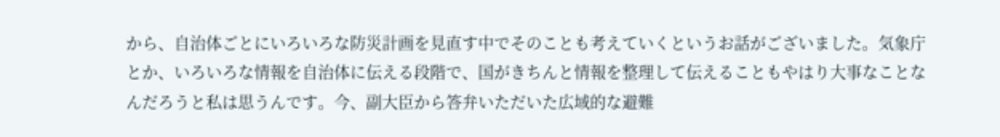から、自治体ごとにいろいろな防災計画を見直す中でそのことも考えていくというお話がございました。気象庁とか、いろいろな情報を自治体に伝える段階で、国がきちんと情報を整理して伝えることもやはり大事なことなんだろうと私は思うんです。今、副大臣から答弁いただいた広域的な避難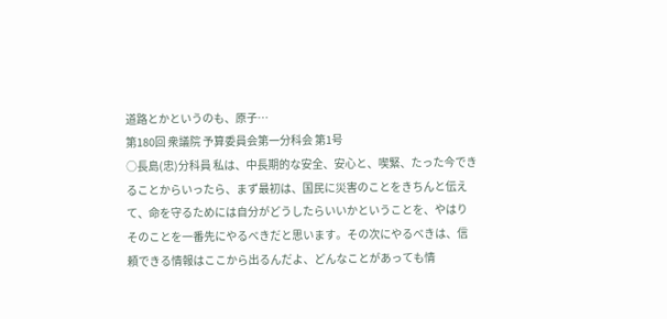道路とかというのも、原子…
第180回 衆議院 予算委員会第一分科会 第1号
○長島(忠)分科員 私は、中長期的な安全、安心と、喫緊、たった今できることからいったら、まず最初は、国民に災害のことをきちんと伝えて、命を守るためには自分がどうしたらいいかということを、やはりそのことを一番先にやるべきだと思います。その次にやるべきは、信頼できる情報はここから出るんだよ、どんなことがあっても情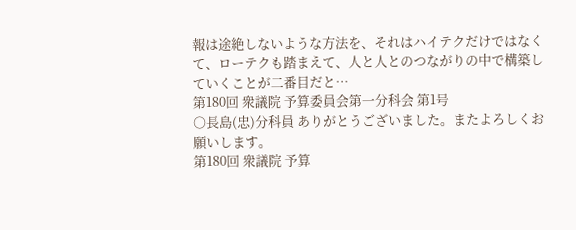報は途絶しないような方法を、それはハイテクだけではなくて、ローテクも踏まえて、人と人とのつながりの中で構築していくことが二番目だと…
第180回 衆議院 予算委員会第一分科会 第1号
○長島(忠)分科員 ありがとうございました。またよろしくお願いします。
第180回 衆議院 予算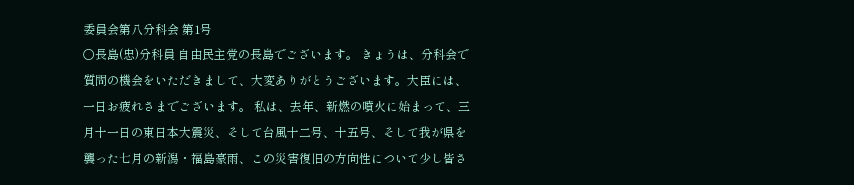委員会第八分科会 第1号
○長島(忠)分科員 自由民主党の長島でございます。 きょうは、分科会で質問の機会をいただきまして、大変ありがとうございます。大臣には、一日お疲れさまでございます。 私は、去年、新燃の噴火に始まって、三月十一日の東日本大震災、そして台風十二号、十五号、そして我が県を襲った七月の新潟・福島豪雨、この災害復旧の方向性について少し皆さ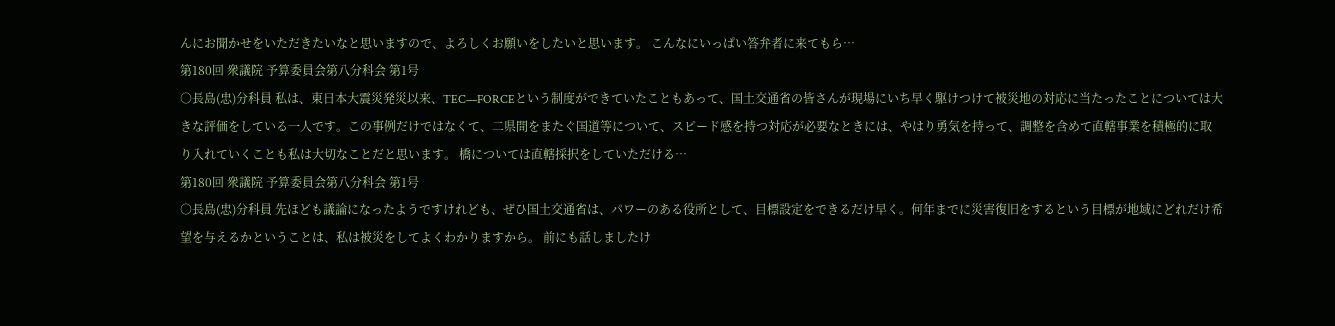んにお聞かせをいただきたいなと思いますので、よろしくお願いをしたいと思います。 こんなにいっぱい答弁者に来てもら…
第180回 衆議院 予算委員会第八分科会 第1号
○長島(忠)分科員 私は、東日本大震災発災以来、TEC—FORCEという制度ができていたこともあって、国土交通省の皆さんが現場にいち早く駆けつけて被災地の対応に当たったことについては大きな評価をしている一人です。この事例だけではなくて、二県間をまたぐ国道等について、スピード感を持つ対応が必要なときには、やはり勇気を持って、調整を含めて直轄事業を積極的に取り入れていくことも私は大切なことだと思います。 橋については直轄採択をしていただける…
第180回 衆議院 予算委員会第八分科会 第1号
○長島(忠)分科員 先ほども議論になったようですけれども、ぜひ国土交通省は、パワーのある役所として、目標設定をできるだけ早く。何年までに災害復旧をするという目標が地域にどれだけ希望を与えるかということは、私は被災をしてよくわかりますから。 前にも話しましたけ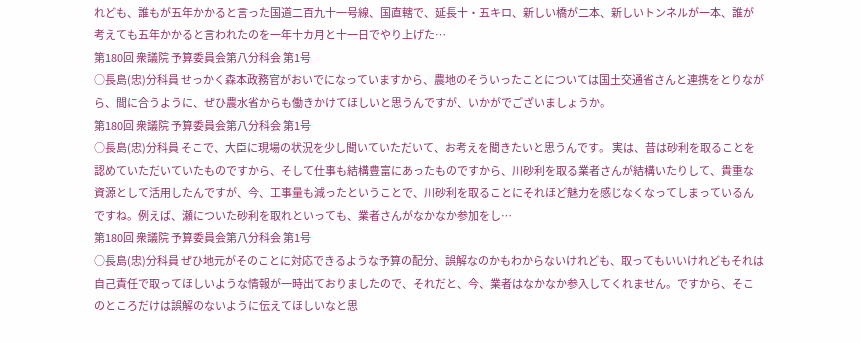れども、誰もが五年かかると言った国道二百九十一号線、国直轄で、延長十・五キロ、新しい橋が二本、新しいトンネルが一本、誰が考えても五年かかると言われたのを一年十カ月と十一日でやり上げた…
第180回 衆議院 予算委員会第八分科会 第1号
○長島(忠)分科員 せっかく森本政務官がおいでになっていますから、農地のそういったことについては国土交通省さんと連携をとりながら、間に合うように、ぜひ農水省からも働きかけてほしいと思うんですが、いかがでございましょうか。
第180回 衆議院 予算委員会第八分科会 第1号
○長島(忠)分科員 そこで、大臣に現場の状況を少し聞いていただいて、お考えを聞きたいと思うんです。 実は、昔は砂利を取ることを認めていただいていたものですから、そして仕事も結構豊富にあったものですから、川砂利を取る業者さんが結構いたりして、貴重な資源として活用したんですが、今、工事量も減ったということで、川砂利を取ることにそれほど魅力を感じなくなってしまっているんですね。例えば、瀬についた砂利を取れといっても、業者さんがなかなか参加をし…
第180回 衆議院 予算委員会第八分科会 第1号
○長島(忠)分科員 ぜひ地元がそのことに対応できるような予算の配分、誤解なのかもわからないけれども、取ってもいいけれどもそれは自己責任で取ってほしいような情報が一時出ておりましたので、それだと、今、業者はなかなか参入してくれません。ですから、そこのところだけは誤解のないように伝えてほしいなと思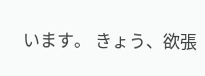います。 きょう、欲張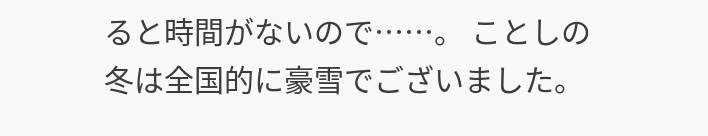ると時間がないので……。 ことしの冬は全国的に豪雪でございました。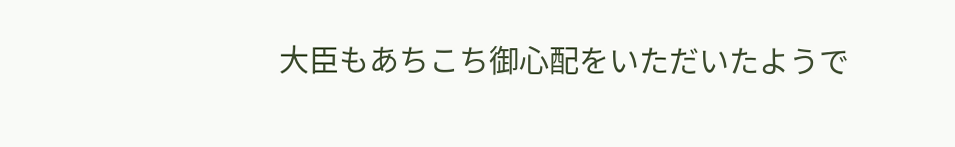大臣もあちこち御心配をいただいたようで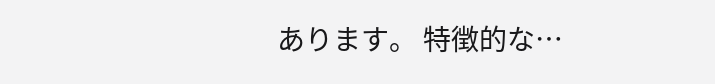あります。 特徴的な…